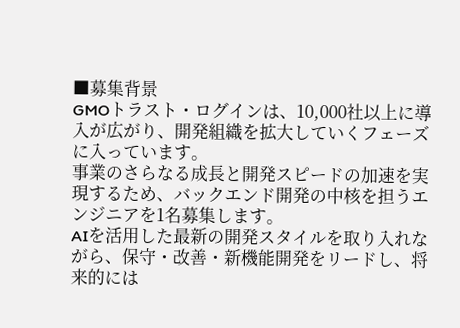■募集背景
GMOトラスト・ログインは、10,000社以上に導入が広がり、開発組織を拡大していくフェーズに入っています。
事業のさらなる成長と開発スピードの加速を実現するため、バックエンド開発の中核を担うエンジニアを1名募集します。
AIを活用した最新の開発スタイルを取り入れながら、保守・改善・新機能開発をリードし、将来的には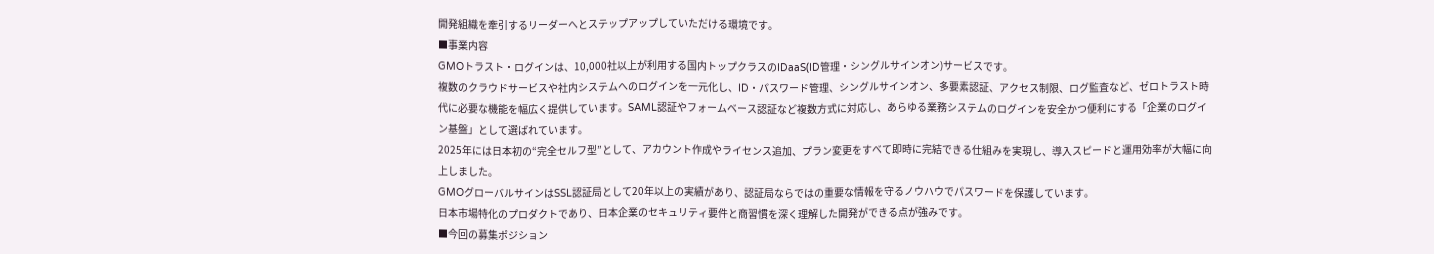開発組織を牽引するリーダーへとステップアップしていただける環境です。
■事業内容
GMOトラスト・ログインは、10,000社以上が利用する国内トップクラスのIDaaS(ID管理・シングルサインオン)サービスです。
複数のクラウドサービスや社内システムへのログインを一元化し、ID・パスワード管理、シングルサインオン、多要素認証、アクセス制限、ログ監査など、ゼロトラスト時代に必要な機能を幅広く提供しています。SAML認証やフォームベース認証など複数方式に対応し、あらゆる業務システムのログインを安全かつ便利にする「企業のログイン基盤」として選ばれています。
2025年には日本初の“完全セルフ型”として、アカウント作成やライセンス追加、プラン変更をすべて即時に完結できる仕組みを実現し、導入スピードと運用効率が大幅に向上しました。
GMOグローバルサインはSSL認証局として20年以上の実績があり、認証局ならではの重要な情報を守るノウハウでパスワードを保護しています。
日本市場特化のプロダクトであり、日本企業のセキュリティ要件と商習慣を深く理解した開発ができる点が強みです。
■今回の募集ポジション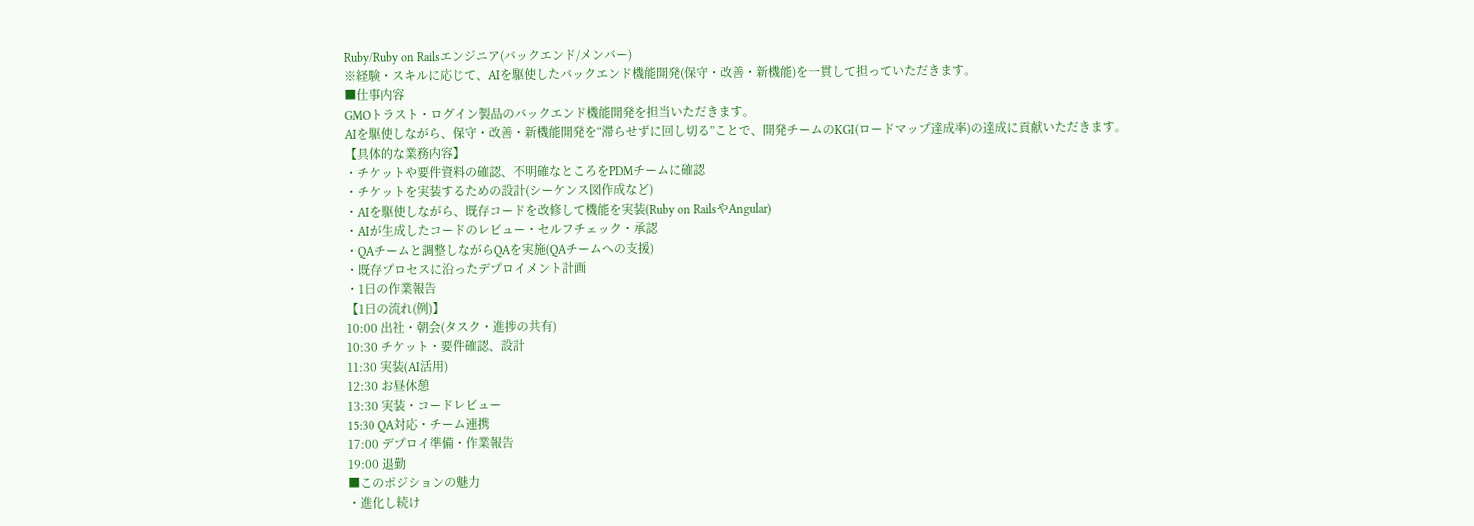Ruby/Ruby on Railsエンジニア(バックエンド/メンバー)
※経験・スキルに応じて、AIを駆使したバックエンド機能開発(保守・改善・新機能)を一貫して担っていただきます。
■仕事内容
GMOトラスト・ログイン製品のバックエンド機能開発を担当いただきます。
AIを駆使しながら、保守・改善・新機能開発を“滞らせずに回し切る”ことで、開発チームのKGI(ロードマップ達成率)の達成に貢献いただきます。
【具体的な業務内容】
・チケットや要件資料の確認、不明確なところをPDMチームに確認
・チケットを実装するための設計(シーケンス図作成など)
・AIを駆使しながら、既存コードを改修して機能を実装(Ruby on RailsやAngular)
・AIが生成したコードのレビュー・セルフチェック・承認
・QAチームと調整しながらQAを実施(QAチームへの支援)
・既存プロセスに沿ったデプロイメント計画
・1日の作業報告
【1日の流れ(例)】
10:00 出社・朝会(タスク・進捗の共有)
10:30 チケット・要件確認、設計
11:30 実装(AI活用)
12:30 お昼休憩
13:30 実装・コードレビュー
15:30 QA対応・チーム連携
17:00 デプロイ準備・作業報告
19:00 退勤
■このポジションの魅力
・進化し続け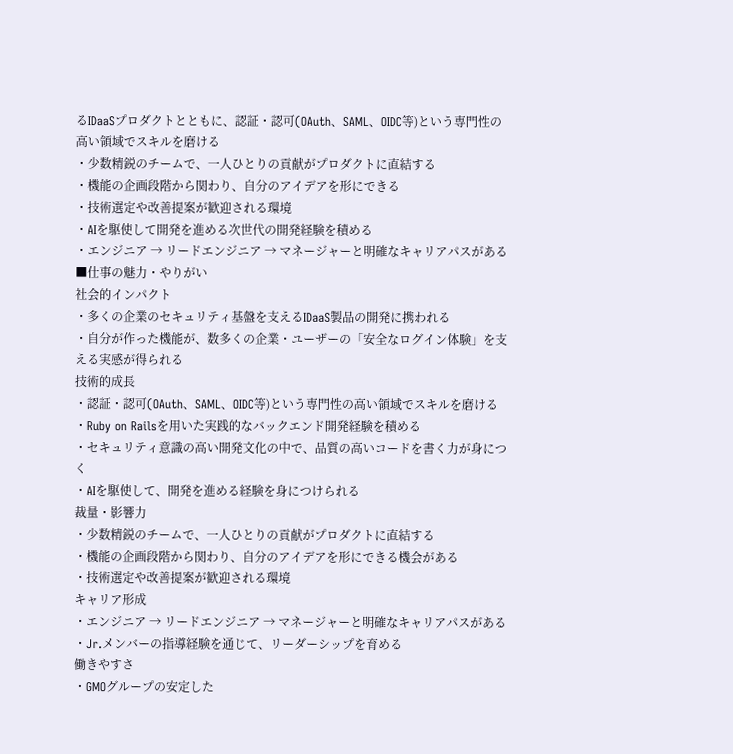るIDaaSプロダクトとともに、認証・認可(OAuth、SAML、OIDC等)という専門性の高い領域でスキルを磨ける
・少数精鋭のチームで、一人ひとりの貢献がプロダクトに直結する
・機能の企画段階から関わり、自分のアイデアを形にできる
・技術選定や改善提案が歓迎される環境
・AIを駆使して開発を進める次世代の開発経験を積める
・エンジニア → リードエンジニア → マネージャーと明確なキャリアパスがある
■仕事の魅力・やりがい
社会的インパクト
・多くの企業のセキュリティ基盤を支えるIDaaS製品の開発に携われる
・自分が作った機能が、数多くの企業・ユーザーの「安全なログイン体験」を支える実感が得られる
技術的成長
・認証・認可(OAuth、SAML、OIDC等)という専門性の高い領域でスキルを磨ける
・Ruby on Railsを用いた実践的なバックエンド開発経験を積める
・セキュリティ意識の高い開発文化の中で、品質の高いコードを書く力が身につく
・AIを駆使して、開発を進める経験を身につけられる
裁量・影響力
・少数精鋭のチームで、一人ひとりの貢献がプロダクトに直結する
・機能の企画段階から関わり、自分のアイデアを形にできる機会がある
・技術選定や改善提案が歓迎される環境
キャリア形成
・エンジニア → リードエンジニア → マネージャーと明確なキャリアパスがある
・Jr.メンバーの指導経験を通じて、リーダーシップを育める
働きやすさ
・GMOグループの安定した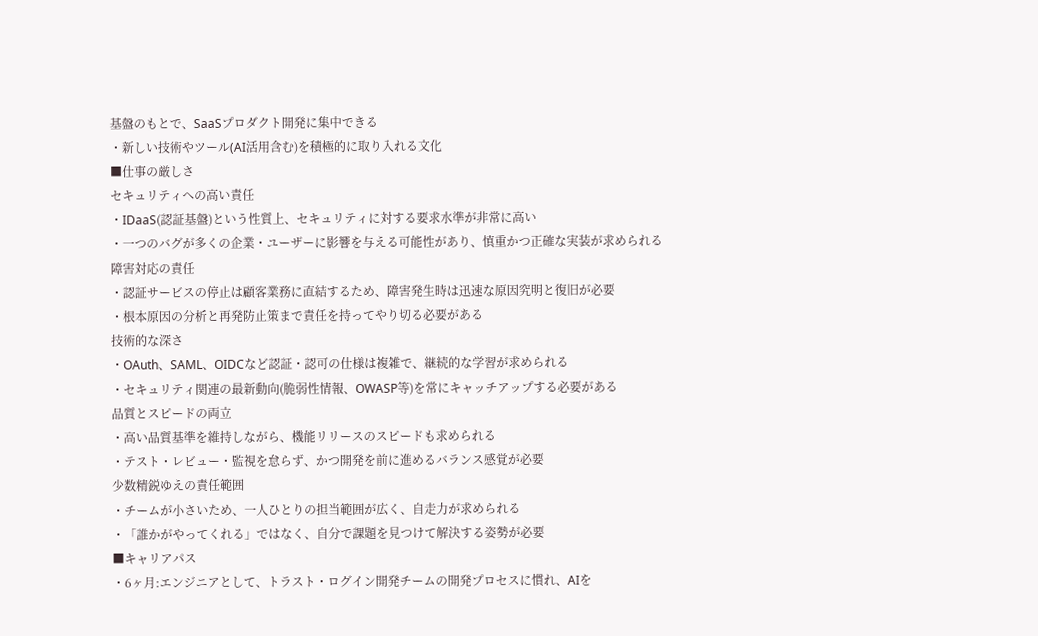基盤のもとで、SaaSプロダクト開発に集中できる
・新しい技術やツール(AI活用含む)を積極的に取り入れる文化
■仕事の厳しさ
セキュリティへの高い責任
・IDaaS(認証基盤)という性質上、セキュリティに対する要求水準が非常に高い
・一つのバグが多くの企業・ユーザーに影響を与える可能性があり、慎重かつ正確な実装が求められる
障害対応の責任
・認証サービスの停止は顧客業務に直結するため、障害発生時は迅速な原因究明と復旧が必要
・根本原因の分析と再発防止策まで責任を持ってやり切る必要がある
技術的な深さ
・OAuth、SAML、OIDCなど認証・認可の仕様は複雑で、継続的な学習が求められる
・セキュリティ関連の最新動向(脆弱性情報、OWASP等)を常にキャッチアップする必要がある
品質とスピードの両立
・高い品質基準を維持しながら、機能リリースのスピードも求められる
・テスト・レビュー・監視を怠らず、かつ開発を前に進めるバランス感覚が必要
少数精鋭ゆえの責任範囲
・チームが小さいため、一人ひとりの担当範囲が広く、自走力が求められる
・「誰かがやってくれる」ではなく、自分で課題を見つけて解決する姿勢が必要
■キャリアパス
・6ヶ月:エンジニアとして、トラスト・ログイン開発チームの開発プロセスに慣れ、AIを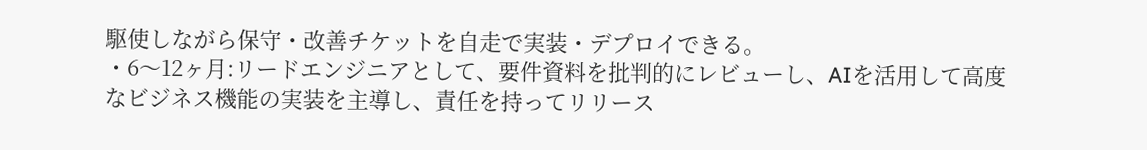駆使しながら保守・改善チケットを自走で実装・デプロイできる。
・6〜12ヶ月:リードエンジニアとして、要件資料を批判的にレビューし、AIを活用して高度なビジネス機能の実装を主導し、責任を持ってリリース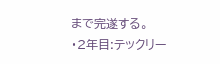まで完遂する。
・2年目:テックリー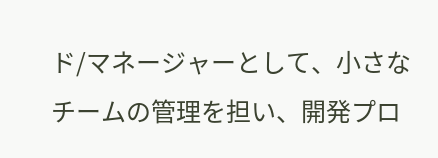ド/マネージャーとして、小さなチームの管理を担い、開発プロ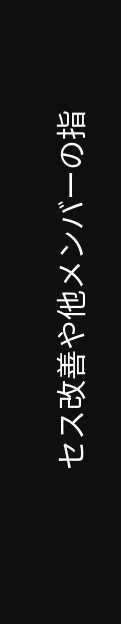セス改善や他メンバーの指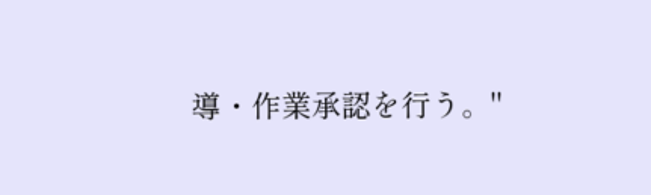導・作業承認を行う。"